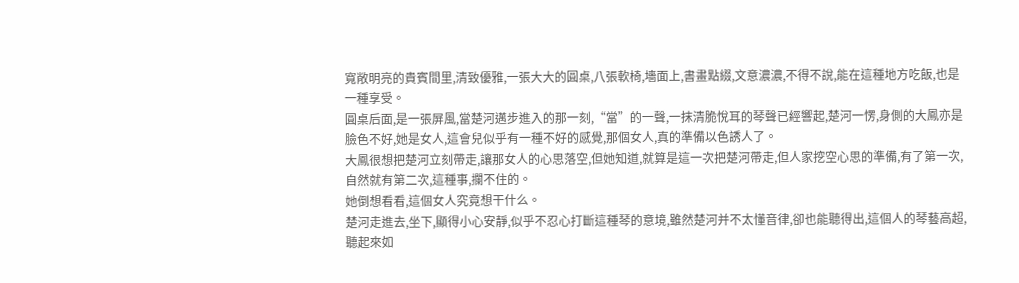寬敞明亮的貴賓間里,清致優雅,一張大大的圓桌,八張軟椅,墻面上,書畫點綴,文意濃濃,不得不說,能在這種地方吃飯,也是一種享受。
圓桌后面,是一張屏風,當楚河邁步進入的那一刻,“當”的一聲,一抹清脆悅耳的琴聲已經響起,楚河一愣,身側的大鳳亦是臉色不好,她是女人,這會兒似乎有一種不好的感覺,那個女人,真的準備以色誘人了。
大鳳很想把楚河立刻帶走,讓那女人的心思落空,但她知道,就算是這一次把楚河帶走,但人家挖空心思的準備,有了第一次,自然就有第二次,這種事,攔不住的。
她倒想看看,這個女人究竟想干什么。
楚河走進去,坐下,顯得小心安靜,似乎不忍心打斷這種琴的意境,雖然楚河并不太懂音律,卻也能聽得出,這個人的琴藝高超,聽起來如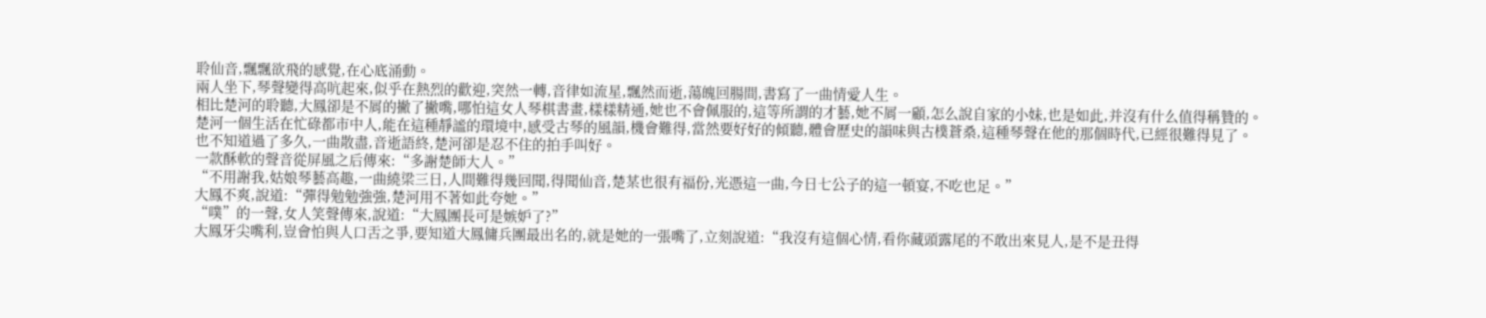聆仙音,飄飄欲飛的感覺,在心底涌動。
兩人坐下,琴聲變得高吭起來,似乎在熱烈的歡迎,突然一轉,音律如流星,飄然而逝,蕩魄回腸間,書寫了一曲情愛人生。
相比楚河的聆聽,大鳳卻是不屑的撇了撇嘴,哪怕這女人琴棋書畫,樣樣精通,她也不會佩服的,這等所謂的才藝,她不屑一顧,怎么說自家的小妹,也是如此,并沒有什么值得稱贊的。
楚河一個生活在忙碌都市中人,能在這種靜謐的環境中,感受古琴的風韻,機會難得,當然要好好的傾聽,體會歷史的韻味與古樸蒼桑,這種琴聲在他的那個時代,已經很難得見了。
也不知道過了多久,一曲散盡,音逝語終,楚河卻是忍不住的拍手叫好。
一款酥軟的聲音從屏風之后傳來:“多謝楚師大人。”
“不用謝我,姑娘琴藝高趣,一曲繞梁三日,人間難得幾回聞,得聞仙音,楚某也很有福份,光憑這一曲,今日七公子的這一頓宴,不吃也足。”
大鳳不爽,說道:“彈得勉勉強強,楚河用不著如此夸她。”
“噗”的一聲,女人笑聲傳來,說道:“大鳳團長可是嫉妒了?”
大鳳牙尖嘴利,豈會怕與人口舌之爭,要知道大鳳傭兵團最出名的,就是她的一張嘴了,立刻說道:“我沒有這個心情,看你藏頭露尾的不敢出來見人,是不是丑得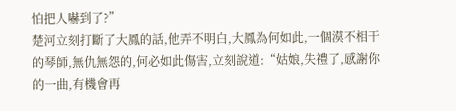怕把人嚇到了?”
楚河立刻打斷了大鳳的話,他弄不明白,大鳳為何如此,一個漠不相干的琴師,無仇無怨的,何必如此傷害,立刻說道:“姑娘,失禮了,感謝你的一曲,有機會再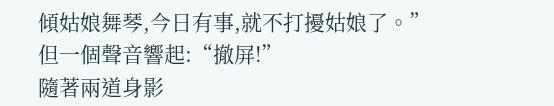傾姑娘舞琴,今日有事,就不打擾姑娘了。”
但一個聲音響起:“撤屏!”
隨著兩道身影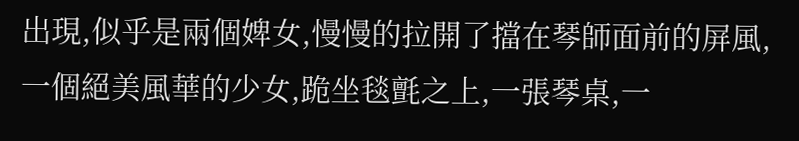出現,似乎是兩個婢女,慢慢的拉開了擋在琴師面前的屏風,一個絕美風華的少女,跪坐毯氈之上,一張琴桌,一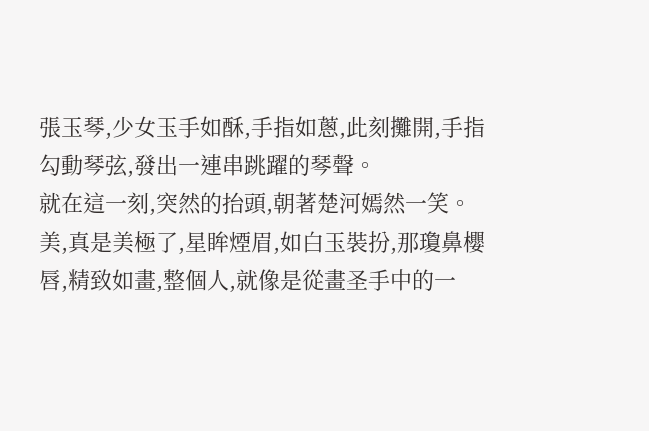張玉琴,少女玉手如酥,手指如蔥,此刻攤開,手指勾動琴弦,發出一連串跳躍的琴聲。
就在這一刻,突然的抬頭,朝著楚河嫣然一笑。
美,真是美極了,星眸煙眉,如白玉裝扮,那瓊鼻櫻唇,精致如畫,整個人,就像是從畫圣手中的一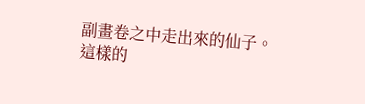副畫卷之中走出來的仙子。
這樣的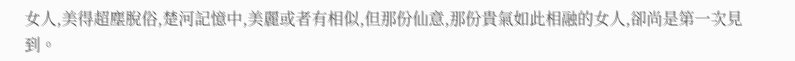女人,美得超塵脫俗,楚河記憶中,美麗或者有相似,但那份仙意,那份貴氣如此相融的女人,卻尚是第一次見到。